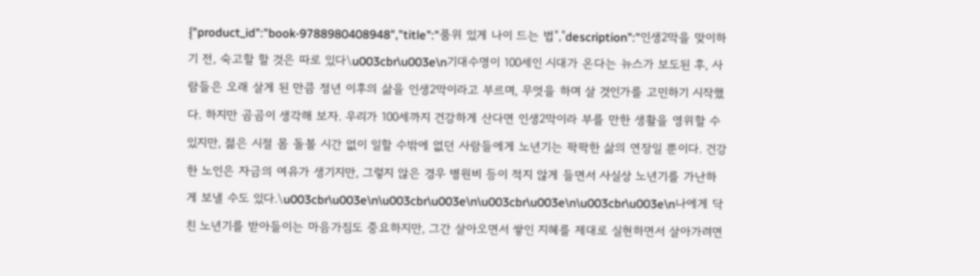{"product_id":"book-9788980408948","title":"품위 있게 나이 드는 법","description":"인생2막을 맞이하기 전, 숙고할 할 것은 따로 있다\u003cbr\u003e\n기대수명이 100세인 시대가 온다는 뉴스가 보도된 후, 사람들은 오래 살게 된 만큼 정년 이후의 삶을 인생2막이라고 부르며, 무엇을 하며 살 것인가를 고민하기 시작했다. 하지만 곰곰이 생각해 보자. 우리가 100세까지 건강하게 산다면 인생2막이라 부를 만한 생활을 영위할 수 있지만, 젊은 시절 몸 돌볼 시간 없이 일할 수밖에 없던 사람들에게 노년기는 팍팍한 삶의 연장일 뿐이다. 건강한 노인은 자금의 여유가 생기지만, 그렇지 않은 경우 병원비 등이 적지 않게 들면서 사실상 노년기를 가난하게 보낼 수도 있다.\u003cbr\u003e\n\u003cbr\u003e\n\u003cbr\u003e\n\u003cbr\u003e\n나에게 닥친 노년기를 받아들이는 마음가짐도 중요하지만, 그간 살아오면서 쌓인 지혜를 제대로 실현하면서 살아가려면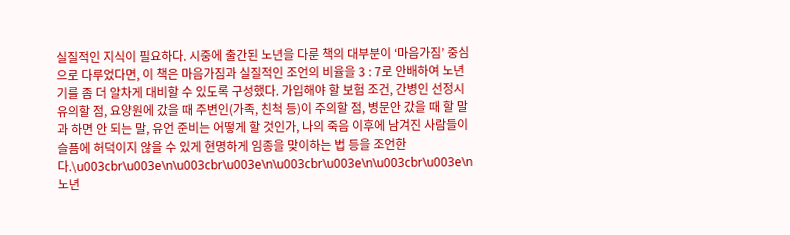실질적인 지식이 필요하다. 시중에 출간된 노년을 다룬 책의 대부분이 ‘마음가짐’ 중심으로 다루었다면, 이 책은 마음가짐과 실질적인 조언의 비율을 3 : 7로 안배하여 노년기를 좀 더 알차게 대비할 수 있도록 구성했다. 가입해야 할 보험 조건, 간병인 선정시 유의할 점, 요양원에 갔을 때 주변인(가족, 친척 등)이 주의할 점, 병문안 갔을 때 할 말과 하면 안 되는 말, 유언 준비는 어떻게 할 것인가, 나의 죽음 이후에 남겨진 사람들이 슬픔에 허덕이지 않을 수 있게 현명하게 임종을 맞이하는 법 등을 조언한다.\u003cbr\u003e\n\u003cbr\u003e\n\u003cbr\u003e\n\u003cbr\u003e\n노년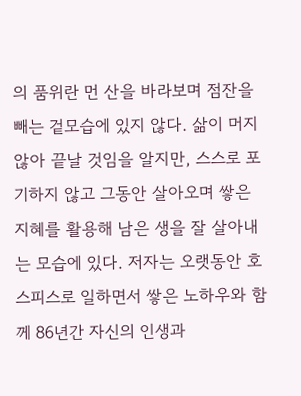의 품위란 먼 산을 바라보며 점잔을 빼는 겉모습에 있지 않다. 삶이 머지않아 끝날 것임을 알지만, 스스로 포기하지 않고 그동안 살아오며 쌓은 지혜를 활용해 남은 생을 잘 살아내는 모습에 있다. 저자는 오랫동안 호스피스로 일하면서 쌓은 노하우와 함께 86년간 자신의 인생과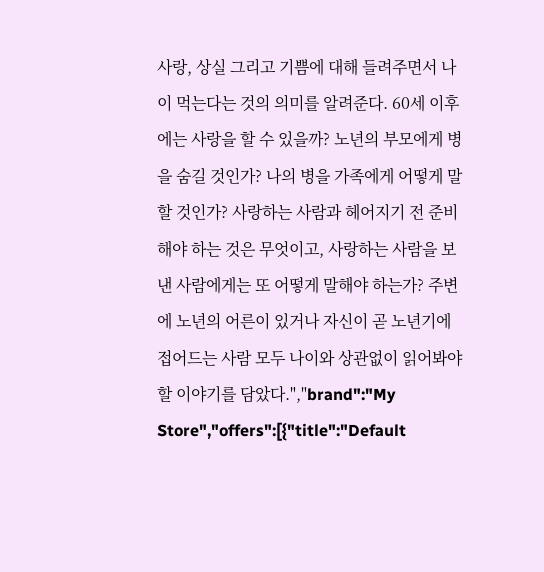사랑, 상실 그리고 기쁨에 대해 들려주면서 나이 먹는다는 것의 의미를 알려준다. 60세 이후에는 사랑을 할 수 있을까? 노년의 부모에게 병을 숨길 것인가? 나의 병을 가족에게 어떻게 말할 것인가? 사랑하는 사람과 헤어지기 전 준비해야 하는 것은 무엇이고, 사랑하는 사람을 보낸 사람에게는 또 어떻게 말해야 하는가? 주변에 노년의 어른이 있거나 자신이 곧 노년기에 접어드는 사람 모두 나이와 상관없이 읽어봐야 할 이야기를 담았다.","brand":"My Store","offers":[{"title":"Default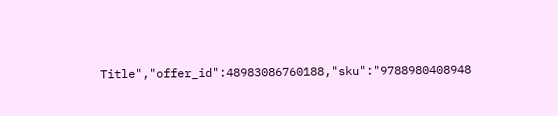Title","offer_id":48983086760188,"sku":"9788980408948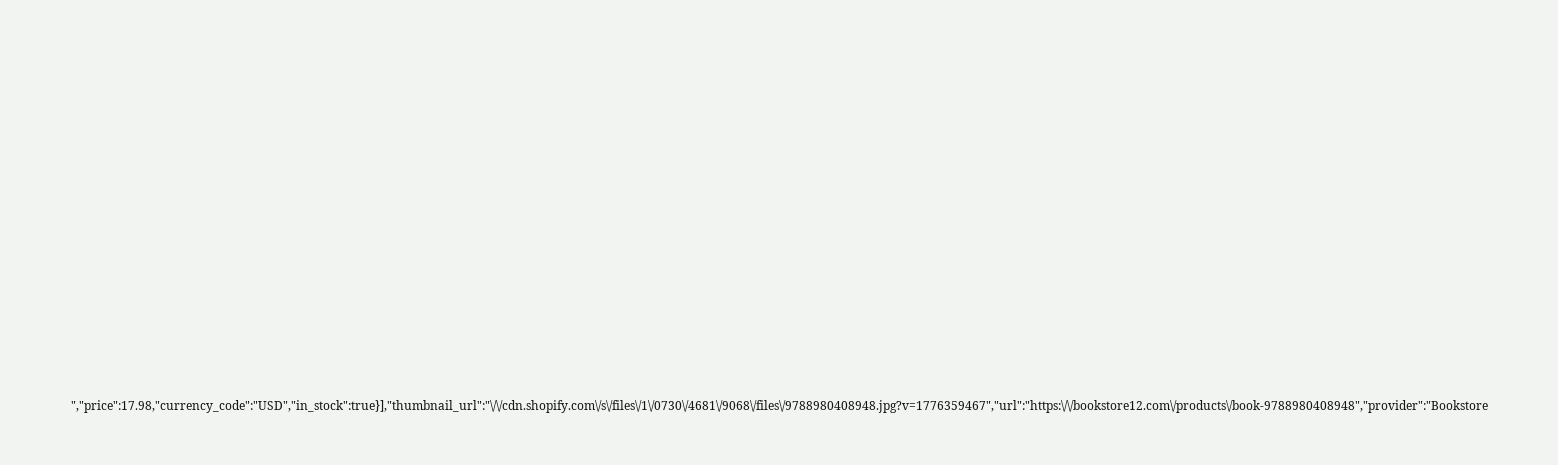","price":17.98,"currency_code":"USD","in_stock":true}],"thumbnail_url":"\/\/cdn.shopify.com\/s\/files\/1\/0730\/4681\/9068\/files\/9788980408948.jpg?v=1776359467","url":"https:\/\/bookstore12.com\/products\/book-9788980408948","provider":"Bookstore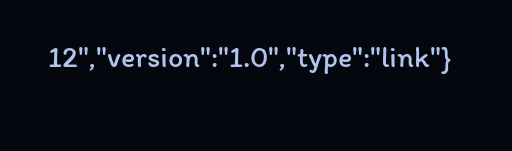12","version":"1.0","type":"link"}